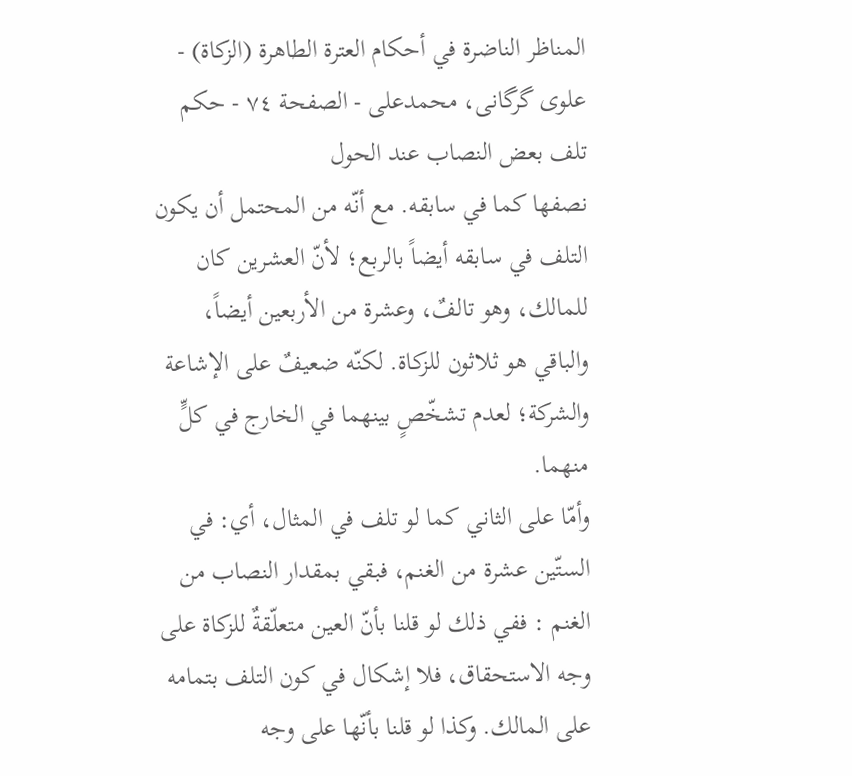المناظر الناضرة في أحکام العترة الطاهرة (الزکاة) - علوی گرگانی، محمدعلی - الصفحة ٧٤ - حکم تلف بعض النصاب عند الحول
نصفها كما في سابقه. مع أنّه من المحتمل أن يكون التلف في سابقه أيضاً بالربع؛ لأنّ العشرين كان للمالك، وهو تالفٌ، وعشرة من الأربعين أيضاً، والباقي هو ثلاثون للزكاة. لكنّه ضعيفٌ على الإشاعة والشركة؛ لعدم تشخّصٍ بينهما في الخارج في كلٍّ منهما.
وأمّا على الثاني كما لو تلف في المثال، أي: في الستّين عشرة من الغنم، فبقي بمقدار النصاب من الغنم : ففي ذلك لو قلنا بأنّ العين متعلّقةٌ للزكاة على وجه الاستحقاق، فلا إشكال في كون التلف بتمامه على المالك. وكذا لو قلنا بأنّها على وجه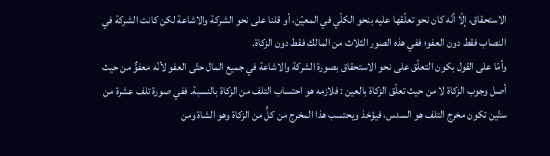الاستحقاق، إلّا أنّه كان نحو تعلّقها عليه بنحو الكلّي في المعيّن، أو قلنا على نحو الشركة والاشاعة لكن كانت الشركة في النصاب فقط دون العفو؛ ففي هذه الصور الثلاث من المالك فقط دون الزكاة.
وأمّا على القول بكون التعلّق على نحو الاستحقاق بصورة الشركة والاشاعة في جميع المال حتّى العفو لأنّه معفوٌّ من حيث أصل وجوب الزكاة لا من حيث تعلّق الزكاة بالعين : فلازمه هو احتساب التلف من الزكاة بالنسبة. ففي صورة تلف عشرة من ستّين تكون مخرج التلف هو السدس، فيؤخذ ويحتسب هذا المخرج من كلٍّ من الزكاة وهو الشاة ومن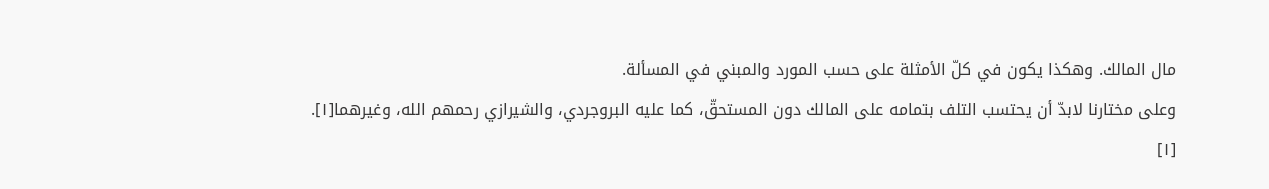مال المالك. وهكذا يكون في كلّ الأمثلة على حسب المورد والمبني في المسألة.
وعلى مختارنا لابدّ أن يحتسب التلف بتمامه على المالك دون المستحقّ، كما عليه البروجردي، والشيرازي رحمهم الله، وغيرهما[١].
[١]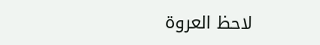لاحظ العروة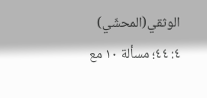الوثقي(المحشّي) ٤: ٤٤؛ مسألة ١٠ مع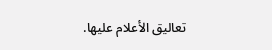تعاليق الأعلام عليها.